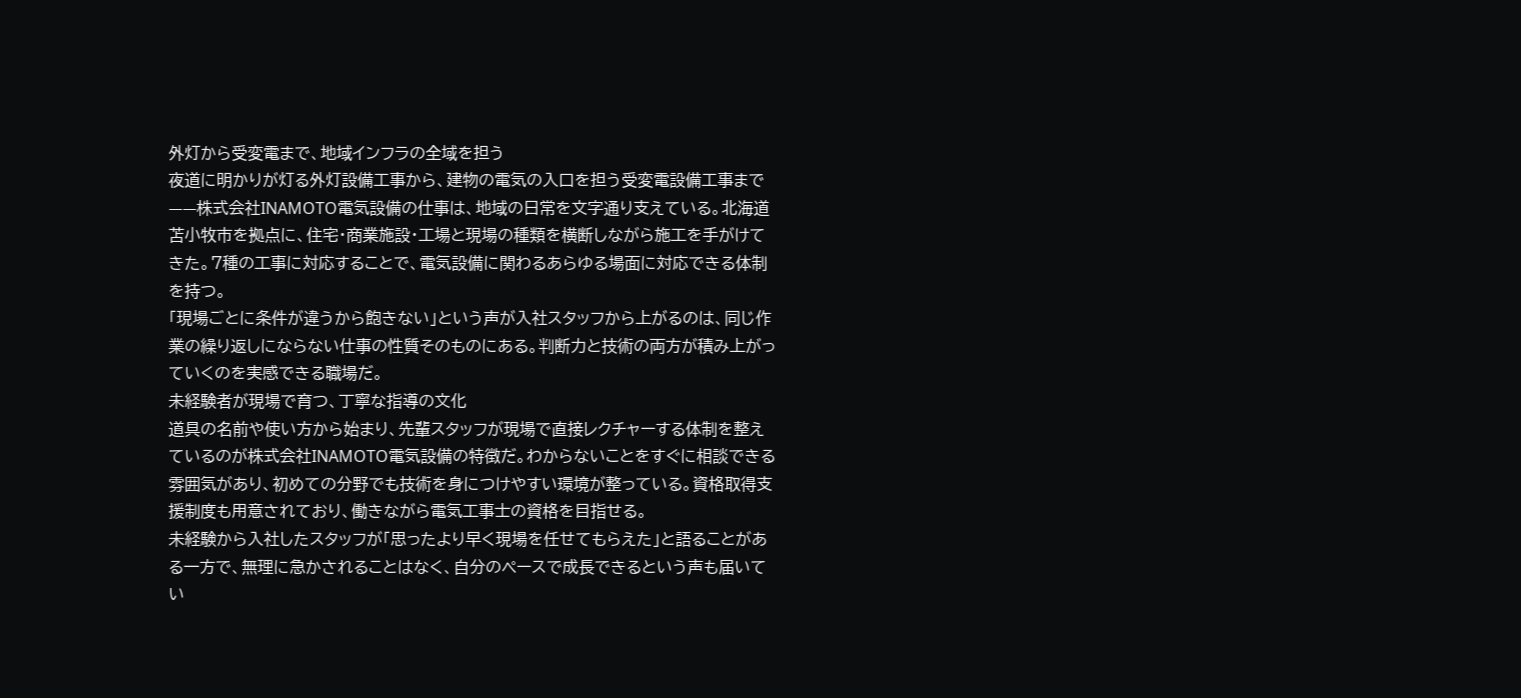外灯から受変電まで、地域インフラの全域を担う
夜道に明かりが灯る外灯設備工事から、建物の電気の入口を担う受変電設備工事まで——株式会社INAMOTO電気設備の仕事は、地域の日常を文字通り支えている。北海道苫小牧市を拠点に、住宅・商業施設・工場と現場の種類を横断しながら施工を手がけてきた。7種の工事に対応することで、電気設備に関わるあらゆる場面に対応できる体制を持つ。
「現場ごとに条件が違うから飽きない」という声が入社スタッフから上がるのは、同じ作業の繰り返しにならない仕事の性質そのものにある。判断力と技術の両方が積み上がっていくのを実感できる職場だ。
未経験者が現場で育つ、丁寧な指導の文化
道具の名前や使い方から始まり、先輩スタッフが現場で直接レクチャーする体制を整えているのが株式会社INAMOTO電気設備の特徴だ。わからないことをすぐに相談できる雰囲気があり、初めての分野でも技術を身につけやすい環境が整っている。資格取得支援制度も用意されており、働きながら電気工事士の資格を目指せる。
未経験から入社したスタッフが「思ったより早く現場を任せてもらえた」と語ることがある一方で、無理に急かされることはなく、自分のペースで成長できるという声も届いてい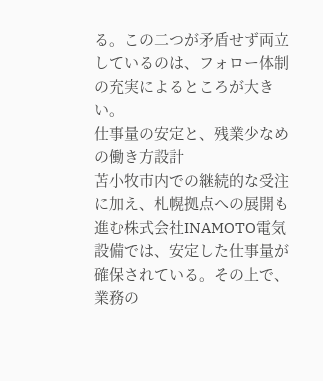る。この二つが矛盾せず両立しているのは、フォロー体制の充実によるところが大きい。
仕事量の安定と、残業少なめの働き方設計
苫小牧市内での継続的な受注に加え、札幌拠点への展開も進む株式会社INAMOTO電気設備では、安定した仕事量が確保されている。その上で、業務の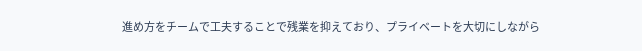進め方をチームで工夫することで残業を抑えており、プライベートを大切にしながら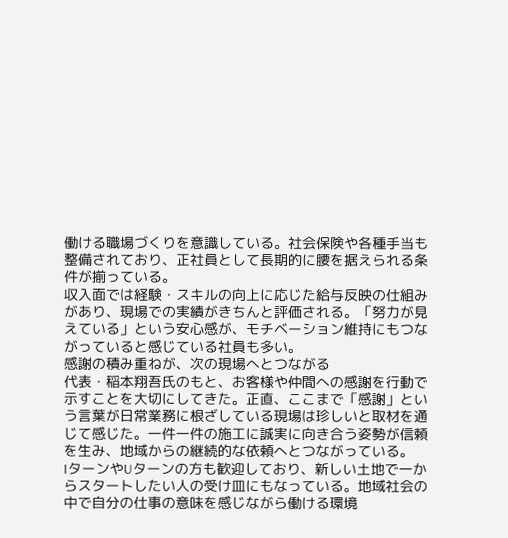働ける職場づくりを意識している。社会保険や各種手当も整備されており、正社員として長期的に腰を据えられる条件が揃っている。
収入面では経験・スキルの向上に応じた給与反映の仕組みがあり、現場での実績がきちんと評価される。「努力が見えている」という安心感が、モチベーション維持にもつながっていると感じている社員も多い。
感謝の積み重ねが、次の現場へとつながる
代表・稲本翔吾氏のもと、お客様や仲間への感謝を行動で示すことを大切にしてきた。正直、ここまで「感謝」という言葉が日常業務に根ざしている現場は珍しいと取材を通じて感じた。一件一件の施工に誠実に向き合う姿勢が信頼を生み、地域からの継続的な依頼へとつながっている。
IターンやUターンの方も歓迎しており、新しい土地で一からスタートしたい人の受け皿にもなっている。地域社会の中で自分の仕事の意味を感じながら働ける環境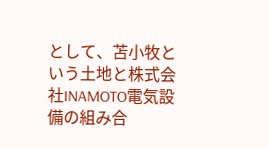として、苫小牧という土地と株式会社INAMOTO電気設備の組み合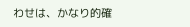わせは、かなり的確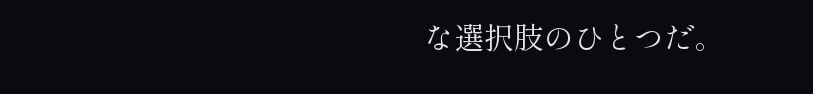な選択肢のひとつだ。